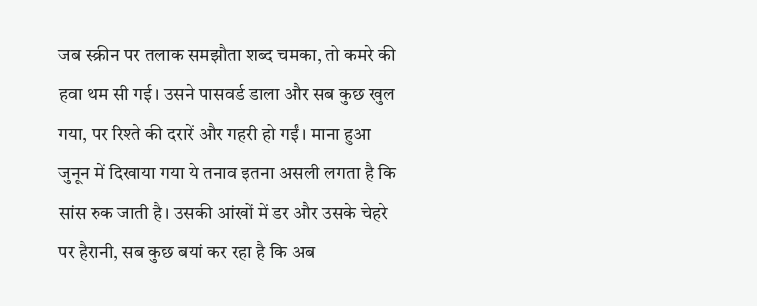जब स्क्रीन पर तलाक समझौता शब्द चमका, तो कमरे की हवा थम सी गई। उसने पासवर्ड डाला और सब कुछ खुल गया, पर रिश्ते की दरारें और गहरी हो गईं। माना हुआ जुनून में दिखाया गया ये तनाव इतना असली लगता है कि सांस रुक जाती है। उसकी आंखों में डर और उसके चेहरे पर हैरानी, सब कुछ बयां कर रहा है कि अब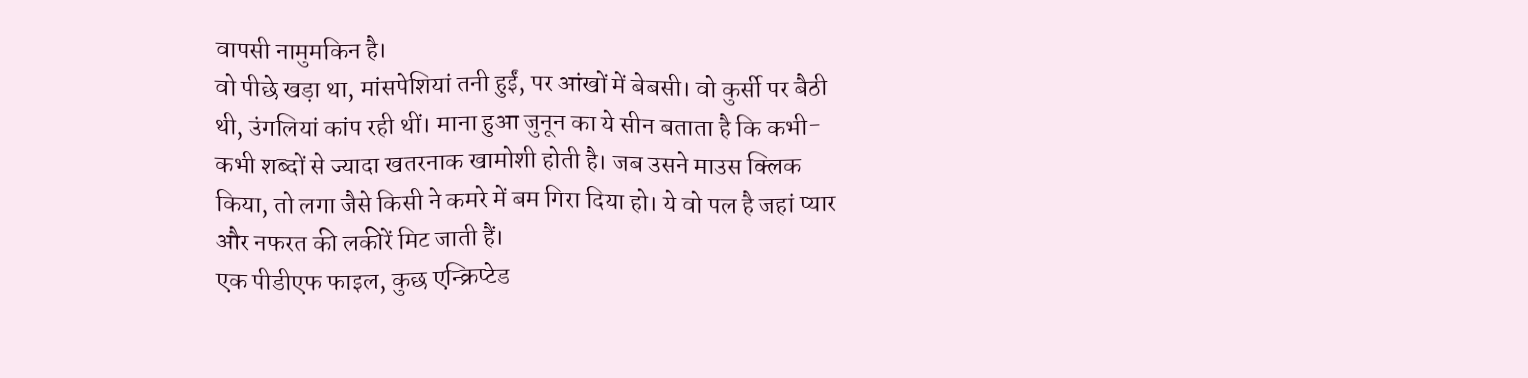वापसी नामुमकिन है।
वो पीछे खड़ा था, मांसपेशियां तनी हुईं, पर आंखों में बेबसी। वो कुर्सी पर बैठी थी, उंगलियां कांप रही थीं। माना हुआ जुनून का ये सीन बताता है कि कभी-कभी शब्दों से ज्यादा खतरनाक खामोशी होती है। जब उसने माउस क्लिक किया, तो लगा जैसे किसी ने कमरे में बम गिरा दिया हो। ये वो पल है जहां प्यार और नफरत की लकीरें मिट जाती हैं।
एक पीडीएफ फाइल, कुछ एन्क्रिप्टेड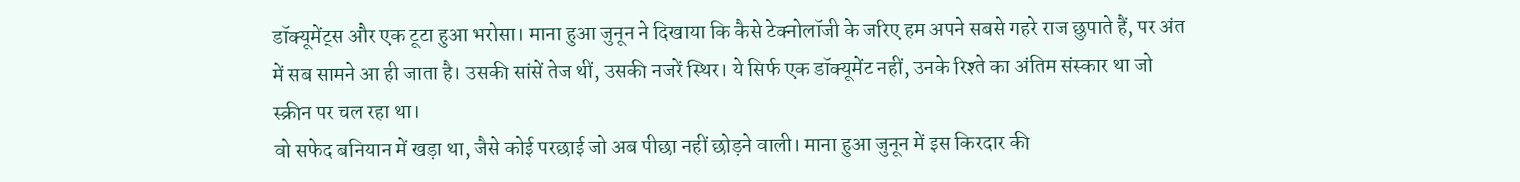डॉक्यूमेंट्स और एक टूटा हुआ भरोसा। माना हुआ जुनून ने दिखाया कि कैसे टेक्नोलॉजी के जरिए हम अपने सबसे गहरे राज छुपाते हैं, पर अंत में सब सामने आ ही जाता है। उसकी सांसें तेज थीं, उसकी नजरें स्थिर। ये सिर्फ एक डॉक्यूमेंट नहीं, उनके रिश्ते का अंतिम संस्कार था जो स्क्रीन पर चल रहा था।
वो सफेद बनियान में खड़ा था, जैसे कोई परछाई जो अब पीछा नहीं छोड़ने वाली। माना हुआ जुनून में इस किरदार की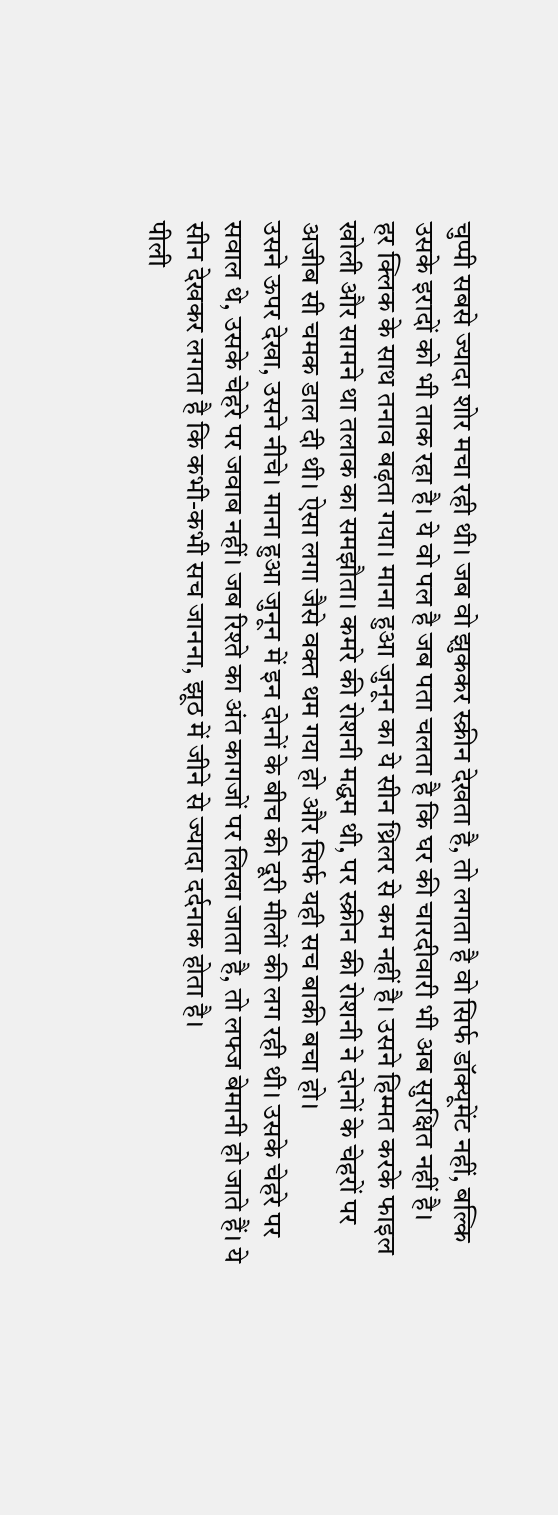चुप्पी सबसे ज्यादा शोर मचा रही थी। जब वो झुककर स्क्रीन देखता है, तो लगता है वो सिर्फ डॉक्यूमेंट नहीं, बल्कि उसके इरादों को भी ताक रहा है। ये वो पल है जब पता चलता है कि घर की चारदीवारी भी अब सुरक्षित नहीं है।
हर क्लिक के साथ तनाव बढ़ता गया। माना हुआ जुनून का ये सीन थ्रिलर से कम नहीं है। उसने हिम्मत करके फाइल खोली और सामने था तलाक का समझौता। कमरे की रोशनी मद्धम थी, पर स्क्रीन की रोशनी ने दोनों के चेहरों पर अजीब सी चमक डाल दी थी। ऐसा लगा जैसे वक्त थम गया हो और सिर्फ यही सच बाकी बचा हो।
उसने ऊपर देखा, उसने नीचे। माना हुआ जुनून में इन दोनों के बीच की दूरी मीलों की लग रही थी। उसके चेहरे पर सवाल थे, उसके चेहरे पर जवाब नहीं। जब रिश्ते का अंत कागजों पर लिखा जाता है, तो लफ्ज बेमानी हो जाते हैं। ये सीन देखकर लगता है कि कभी-कभी सच जानना, झूठ में जीने से ज्यादा दर्दनाक होता है।
पीली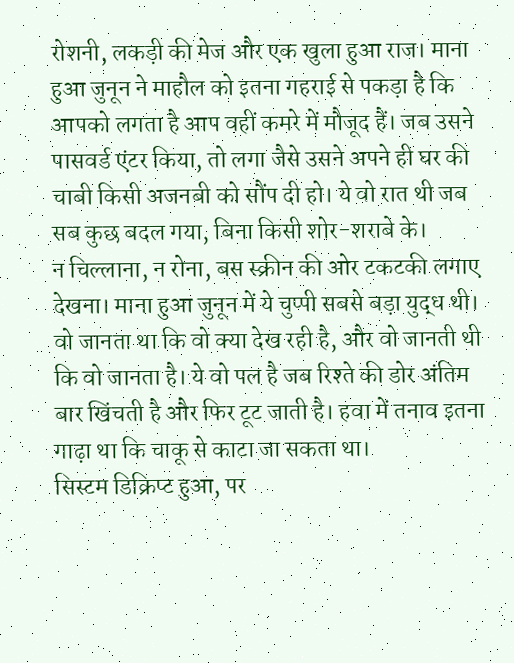रोशनी, लकड़ी की मेज और एक खुला हुआ राज। माना हुआ जुनून ने माहौल को इतना गहराई से पकड़ा है कि आपको लगता है आप वहीं कमरे में मौजूद हैं। जब उसने पासवर्ड एंटर किया, तो लगा जैसे उसने अपने ही घर की चाबी किसी अजनबी को सौंप दी हो। ये वो रात थी जब सब कुछ बदल गया, बिना किसी शोर-शराबे के।
न चिल्लाना, न रोना, बस स्क्रीन की ओर टकटकी लगाए देखना। माना हुआ जुनून में ये चुप्पी सबसे बड़ा युद्ध थी। वो जानता था कि वो क्या देख रही है, और वो जानती थी कि वो जानता है। ये वो पल है जब रिश्ते की डोर अंतिम बार खिंचती है और फिर टूट जाती है। हवा में तनाव इतना गाढ़ा था कि चाकू से काटा जा सकता था।
सिस्टम डिक्रिप्ट हुआ, पर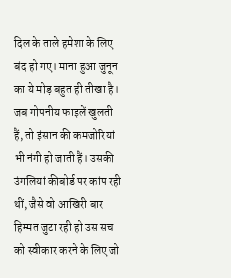दिल के ताले हमेशा के लिए बंद हो गए। माना हुआ जुनून का ये मोड़ बहुत ही तीखा है। जब गोपनीय फाइलें खुलती हैं, तो इंसान की कमजोरियां भी नंगी हो जाती हैं। उसकी उंगलियां कीबोर्ड पर कांप रही थीं, जैसे वो आखिरी बार हिम्मत जुटा रही हो उस सच को स्वीकार करने के लिए जो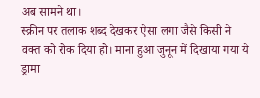अब सामने था।
स्क्रीन पर तलाक शब्द देखकर ऐसा लगा जैसे किसी ने वक्त को रोक दिया हो। माना हुआ जुनून में दिखाया गया ये ड्रामा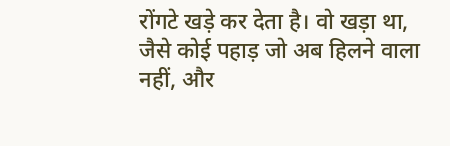रोंगटे खड़े कर देता है। वो खड़ा था, जैसे कोई पहाड़ जो अब हिलने वाला नहीं, और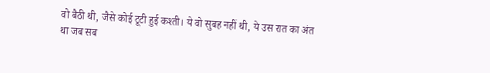वो बैठी थी, जैसे कोई टूटी हुई कश्ती। ये वो सुबह नहीं थी, ये उस रात का अंत था जब सब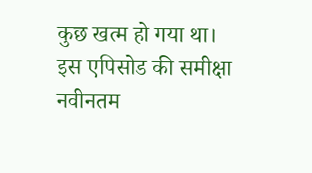कुछ खत्म हो गया था।
इस एपिसोड की समीक्षा
नवीनतम